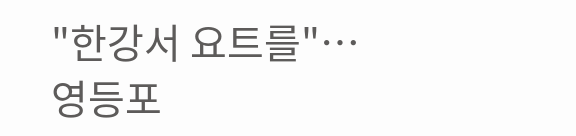"한강서 요트를"…영등포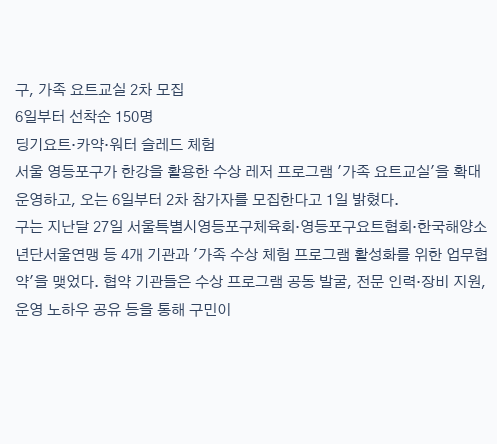구, 가족 요트교실 2차 모집
6일부터 선착순 150명
딩기요트·카약·워터 슬레드 체험
서울 영등포구가 한강을 활용한 수상 레저 프로그램 '가족 요트교실'을 확대 운영하고, 오는 6일부터 2차 참가자를 모집한다고 1일 밝혔다.
구는 지난달 27일 서울특별시영등포구체육회·영등포구요트협회·한국해양소년단서울연맹 등 4개 기관과 '가족 수상 체험 프로그램 활성화를 위한 업무협약'을 맺었다. 협약 기관들은 수상 프로그램 공동 발굴, 전문 인력·장비 지원, 운영 노하우 공유 등을 통해 구민이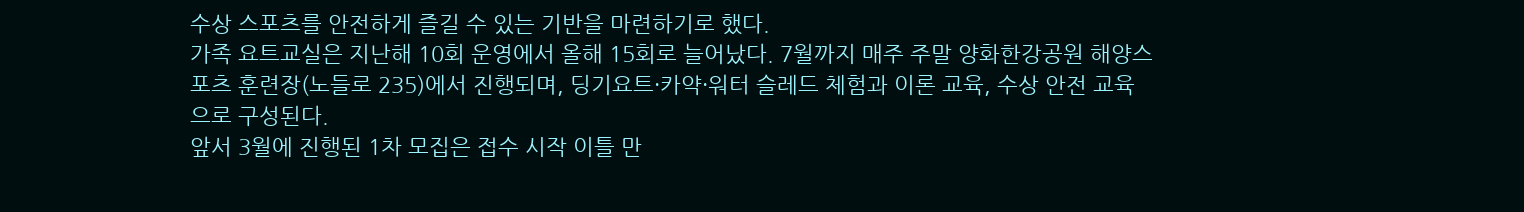수상 스포츠를 안전하게 즐길 수 있는 기반을 마련하기로 했다.
가족 요트교실은 지난해 10회 운영에서 올해 15회로 늘어났다. 7월까지 매주 주말 양화한강공원 해양스포츠 훈련장(노들로 235)에서 진행되며, 딩기요트·카약·워터 슬레드 체험과 이론 교육, 수상 안전 교육으로 구성된다.
앞서 3월에 진행된 1차 모집은 접수 시작 이틀 만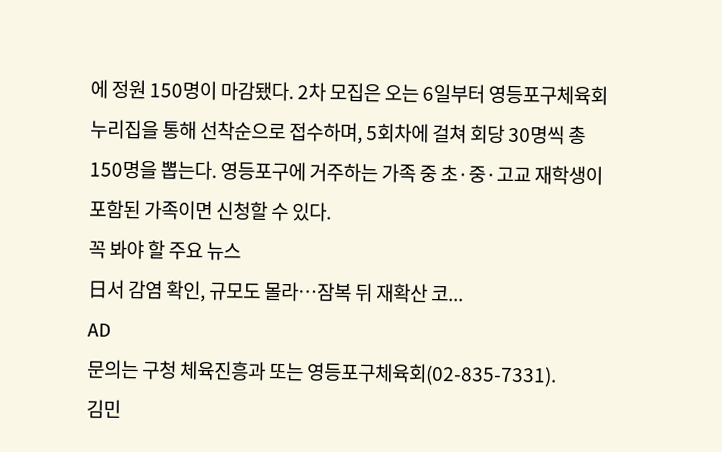에 정원 150명이 마감됐다. 2차 모집은 오는 6일부터 영등포구체육회 누리집을 통해 선착순으로 접수하며, 5회차에 걸쳐 회당 30명씩 총 150명을 뽑는다. 영등포구에 거주하는 가족 중 초·중·고교 재학생이 포함된 가족이면 신청할 수 있다.
꼭 봐야 할 주요 뉴스
日서 감염 확인, 규모도 몰라…잠복 뒤 재확산 코...
AD
문의는 구청 체육진흥과 또는 영등포구체육회(02-835-7331).
김민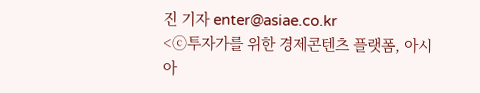진 기자 enter@asiae.co.kr
<ⓒ투자가를 위한 경제콘텐츠 플랫폼, 아시아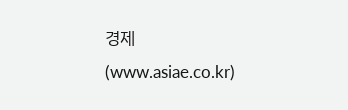경제(www.asiae.co.kr)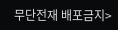무단전재 배포금지>